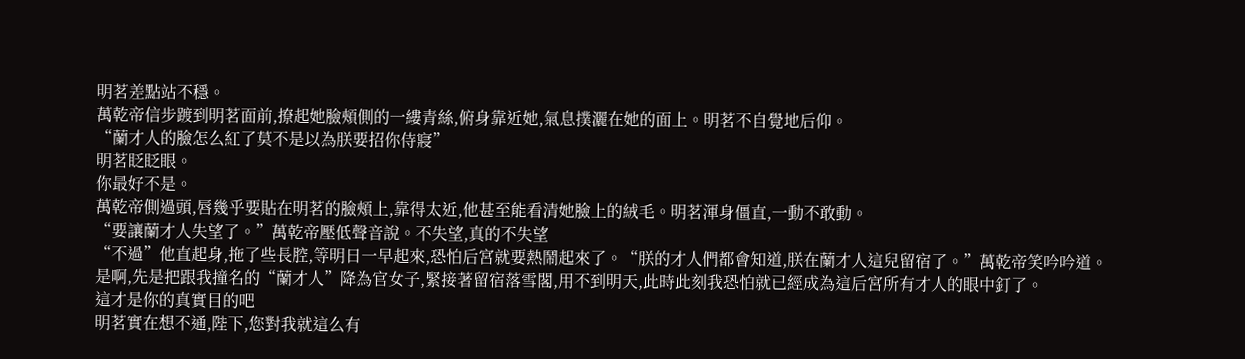明茗差點站不穩。
萬乾帝信步踱到明茗面前,撩起她臉頰側的一縷青絲,俯身靠近她,氣息撲灑在她的面上。明茗不自覺地后仰。
“蘭才人的臉怎么紅了莫不是以為朕要招你侍寢”
明茗眨眨眼。
你最好不是。
萬乾帝側過頭,唇幾乎要貼在明茗的臉頰上,靠得太近,他甚至能看清她臉上的絨毛。明茗渾身僵直,一動不敢動。
“要讓蘭才人失望了。”萬乾帝壓低聲音說。不失望,真的不失望
“不過”他直起身,拖了些長腔,等明日一早起來,恐怕后宮就要熱鬧起來了。“朕的才人們都會知道,朕在蘭才人這兒留宿了。”萬乾帝笑吟吟道。
是啊,先是把跟我撞名的“蘭才人”降為官女子,緊接著留宿落雪閣,用不到明天,此時此刻我恐怕就已經成為這后宮所有才人的眼中釘了。
這才是你的真實目的吧
明茗實在想不通,陛下,您對我就這么有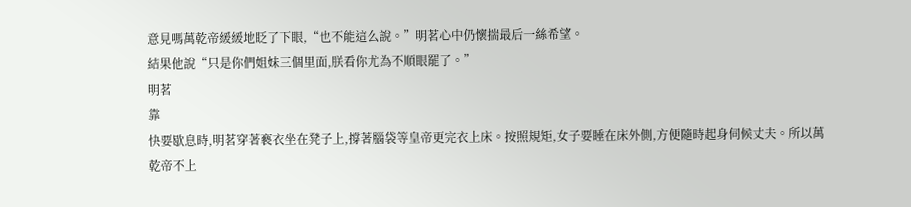意見嗎萬乾帝緩緩地眨了下眼,“也不能這么說。”明茗心中仍懷揣最后一絲希望。
結果他說“只是你們姐妹三個里面,朕看你尤為不順眼罷了。”
明茗
靠
快要歇息時,明茗穿著褻衣坐在凳子上,撐著腦袋等皇帝更完衣上床。按照規矩,女子要睡在床外側,方便隨時起身伺候丈夫。所以萬乾帝不上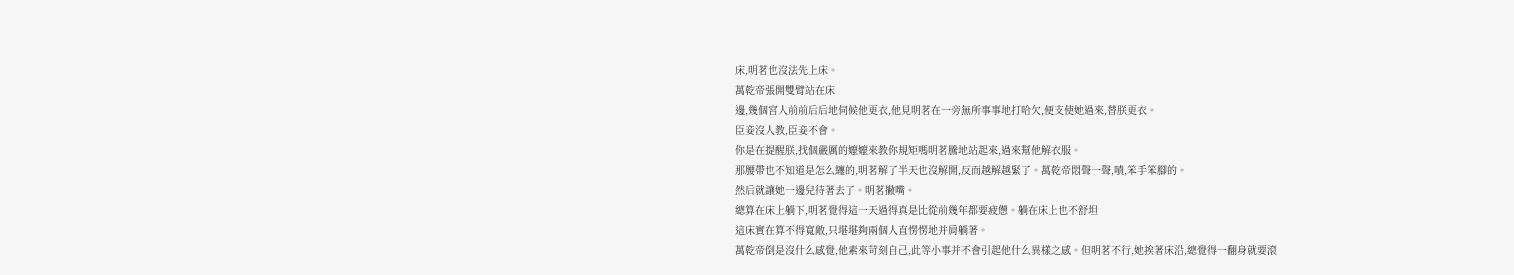床,明茗也沒法先上床。
萬乾帝張開雙臂站在床
邊,幾個宮人前前后后地伺候他更衣,他見明茗在一旁無所事事地打哈欠,便支使她過來,替朕更衣。
臣妾沒人教,臣妾不會。
你是在提醒朕,找個嚴厲的嬤嬤來教你規矩嗎明茗騰地站起來,過來幫他解衣服。
那腰帶也不知道是怎么纏的,明茗解了半天也沒解開,反而越解越緊了。萬乾帝悶聲一聲,嘖,笨手笨腳的。
然后就讓她一邊兒待著去了。明茗撇嘴。
總算在床上躺下,明茗覺得這一天過得真是比從前幾年都要疲憊。躺在床上也不舒坦
這床實在算不得寬敞,只堪堪夠兩個人直愣愣地并肩躺著。
萬乾帝倒是沒什么感覺,他素來苛刻自己,此等小事并不會引起他什么異樣之感。但明茗不行,她挨著床沿,總覺得一翻身就要滾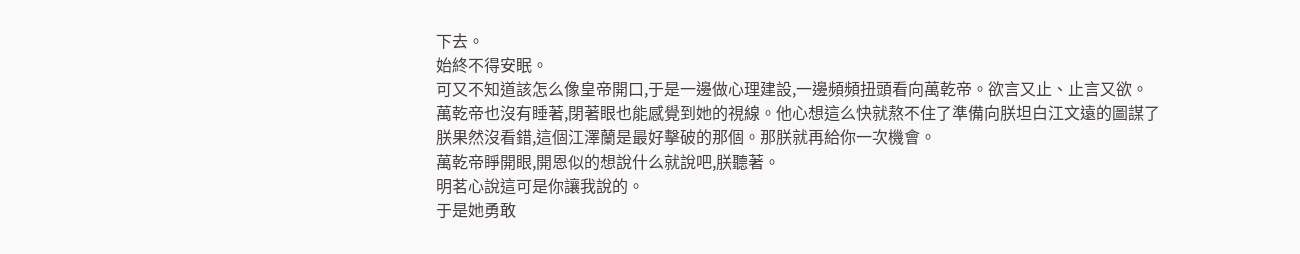下去。
始終不得安眠。
可又不知道該怎么像皇帝開口,于是一邊做心理建設,一邊頻頻扭頭看向萬乾帝。欲言又止、止言又欲。
萬乾帝也沒有睡著,閉著眼也能感覺到她的視線。他心想這么快就熬不住了準備向朕坦白江文遠的圖謀了
朕果然沒看錯,這個江澤蘭是最好擊破的那個。那朕就再給你一次機會。
萬乾帝睜開眼,開恩似的想說什么就說吧,朕聽著。
明茗心說這可是你讓我說的。
于是她勇敢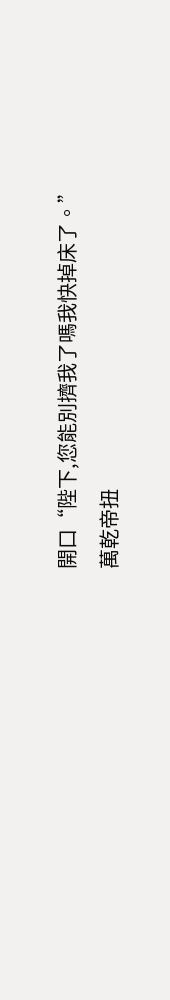開口“陛下,您能別擠我了嗎我快掉床了。”
萬乾帝扭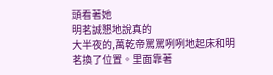頭看著她
明茗誠懇地說真的
大半夜的,萬乾帝罵罵咧咧地起床和明茗換了位置。里面靠著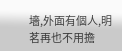墻,外面有個人,明茗再也不用擔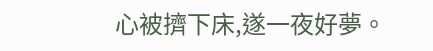心被擠下床,遂一夜好夢。